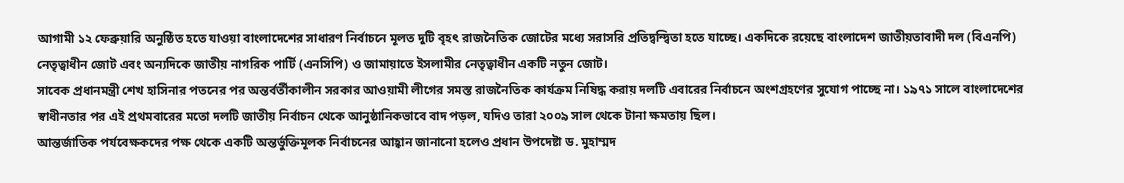আগামী ১২ ফেব্রুয়ারি অনুষ্ঠিত হতে যাওয়া বাংলাদেশের সাধারণ নির্বাচনে মূলত দুটি বৃহৎ রাজনৈতিক জোটের মধ্যে সরাসরি প্রতিদ্বন্দ্বিতা হতে যাচ্ছে। একদিকে রয়েছে বাংলাদেশ জাতীয়তাবাদী দল (বিএনপি) নেতৃত্বাধীন জোট এবং অন্যদিকে জাতীয় নাগরিক পার্টি (এনসিপি) ও জামায়াতে ইসলামীর নেতৃত্বাধীন একটি নতুন জোট।
সাবেক প্রধানমন্ত্রী শেখ হাসিনার পতনের পর অন্তর্বর্তীকালীন সরকার আওয়ামী লীগের সমস্ত রাজনৈতিক কার্যক্রম নিষিদ্ধ করায় দলটি এবারের নির্বাচনে অংশগ্রহণের সুযোগ পাচ্ছে না। ১৯৭১ সালে বাংলাদেশের স্বাধীনতার পর এই প্রথমবারের মতো দলটি জাতীয় নির্বাচন থেকে আনুষ্ঠানিকভাবে বাদ পড়ল, যদিও তারা ২০০৯ সাল থেকে টানা ক্ষমতায় ছিল।
আন্তর্জাতিক পর্যবেক্ষকদের পক্ষ থেকে একটি অন্তর্ভুক্তিমূলক নির্বাচনের আহ্বান জানানো হলেও প্রধান উপদেষ্টা ড. মুহাম্মদ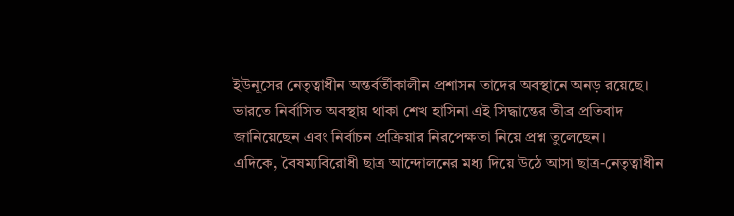ইউনূসের নেতৃত্বাধীন অন্তর্বর্তীকালীন প্রশাসন তাদের অবস্থানে অনড় রয়েছে। ভারতে নির্বাসিত অবস্থায় থাকা শেখ হাসিনা এই সিদ্ধান্তের তীব্র প্রতিবাদ জানিয়েছেন এবং নির্বাচন প্রক্রিয়ার নিরপেক্ষতা নিয়ে প্রশ্ন তুলেছেন।
এদিকে, বৈষম্যবিরোধী ছাত্র আন্দোলনের মধ্য দিয়ে উঠে আসা ছাত্র-নেতৃত্বাধীন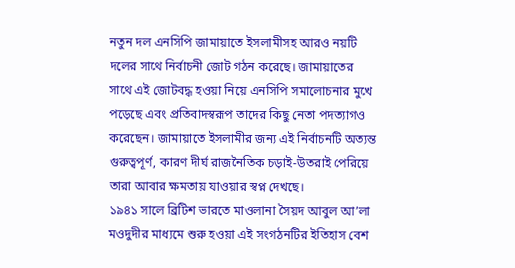নতুন দল এনসিপি জামায়াতে ইসলামীসহ আরও নয়টি দলের সাথে নির্বাচনী জোট গঠন করেছে। জামায়াতের সাথে এই জোটবদ্ধ হওয়া নিয়ে এনসিপি সমালোচনার মুখে পড়েছে এবং প্রতিবাদস্বরূপ তাদের কিছু নেতা পদত্যাগও করেছেন। জামায়াতে ইসলামীর জন্য এই নির্বাচনটি অত্যন্ত গুরুত্বপূর্ণ, কারণ দীর্ঘ রাজনৈতিক চড়াই-উতরাই পেরিয়ে তারা আবার ক্ষমতায় যাওয়ার স্বপ্ন দেখছে।
১৯৪১ সালে ব্রিটিশ ভারতে মাওলানা সৈয়দ আবুল আ’লা মওদুদীর মাধ্যমে শুরু হওয়া এই সংগঠনটির ইতিহাস বেশ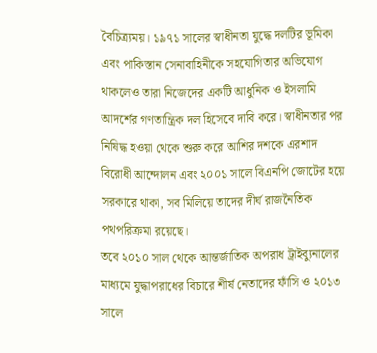বৈচিত্র্যময়। ১৯৭১ সালের স্বাধীনতা যুদ্ধে দলটির ভূমিকা এবং পাকিস্তান সেনাবাহিনীকে সহযোগিতার অভিযোগ থাকলেও তারা নিজেদের একটি আধুনিক ও ইসলামি আদর্শের গণতান্ত্রিক দল হিসেবে দাবি করে। স্বাধীনতার পর নিষিদ্ধ হওয়া থেকে শুরু করে আশির দশকে এরশাদ বিরোধী আন্দোলন এবং ২০০১ সালে বিএনপি জোটের হয়ে সরকারে থাকা, সব মিলিয়ে তাদের দীর্ঘ রাজনৈতিক পথপরিক্রমা রয়েছে।
তবে ২০১০ সাল থেকে আন্তর্জাতিক অপরাধ ট্রাইব্যুনালের মাধ্যমে যুদ্ধাপরাধের বিচারে শীর্ষ নেতাদের ফাঁসি ও ২০১৩ সালে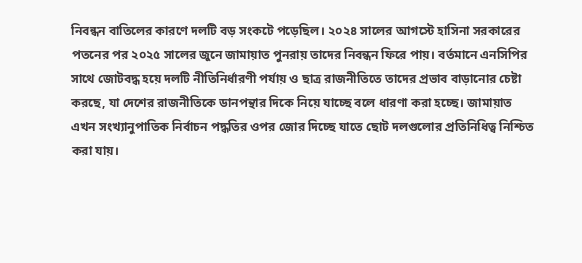নিবন্ধন বাতিলের কারণে দলটি বড় সংকটে পড়েছিল। ২০২৪ সালের আগস্টে হাসিনা সরকারের পতনের পর ২০২৫ সালের জুনে জামায়াত পুনরায় তাদের নিবন্ধন ফিরে পায়। বর্তমানে এনসিপির সাথে জোটবদ্ধ হয়ে দলটি নীতিনির্ধারণী পর্যায় ও ছাত্র রাজনীতিতে তাদের প্রভাব বাড়ানোর চেষ্টা করছে, যা দেশের রাজনীতিকে ডানপন্থার দিকে নিয়ে যাচ্ছে বলে ধারণা করা হচ্ছে। জামায়াত এখন সংখ্যানুপাতিক নির্বাচন পদ্ধতির ওপর জোর দিচ্ছে যাতে ছোট দলগুলোর প্রতিনিধিত্ব নিশ্চিত করা যায়।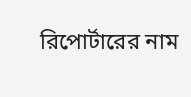রিপোর্টারের নাম